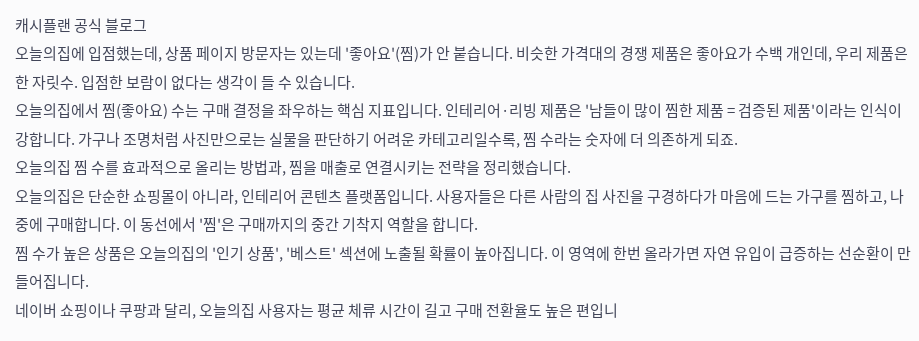캐시플랜 공식 블로그
오늘의집에 입점했는데, 상품 페이지 방문자는 있는데 '좋아요'(찜)가 안 붙습니다. 비슷한 가격대의 경쟁 제품은 좋아요가 수백 개인데, 우리 제품은 한 자릿수. 입점한 보람이 없다는 생각이 들 수 있습니다.
오늘의집에서 찜(좋아요) 수는 구매 결정을 좌우하는 핵심 지표입니다. 인테리어·리빙 제품은 '남들이 많이 찜한 제품 = 검증된 제품'이라는 인식이 강합니다. 가구나 조명처럼 사진만으로는 실물을 판단하기 어려운 카테고리일수록, 찜 수라는 숫자에 더 의존하게 되죠.
오늘의집 찜 수를 효과적으로 올리는 방법과, 찜을 매출로 연결시키는 전략을 정리했습니다.
오늘의집은 단순한 쇼핑몰이 아니라, 인테리어 콘텐츠 플랫폼입니다. 사용자들은 다른 사람의 집 사진을 구경하다가 마음에 드는 가구를 찜하고, 나중에 구매합니다. 이 동선에서 '찜'은 구매까지의 중간 기착지 역할을 합니다.
찜 수가 높은 상품은 오늘의집의 '인기 상품', '베스트' 섹션에 노출될 확률이 높아집니다. 이 영역에 한번 올라가면 자연 유입이 급증하는 선순환이 만들어집니다.
네이버 쇼핑이나 쿠팡과 달리, 오늘의집 사용자는 평균 체류 시간이 길고 구매 전환율도 높은 편입니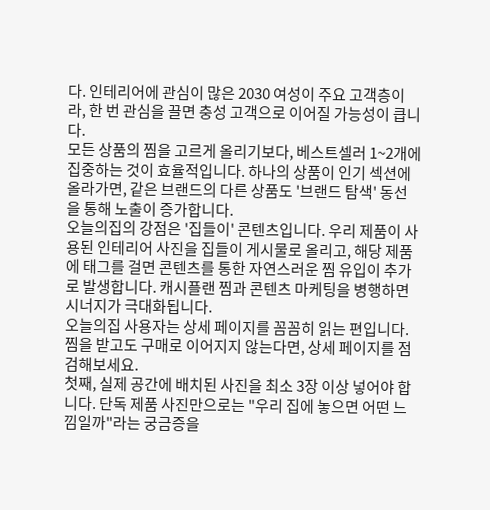다. 인테리어에 관심이 많은 2030 여성이 주요 고객층이라, 한 번 관심을 끌면 충성 고객으로 이어질 가능성이 큽니다.
모든 상품의 찜을 고르게 올리기보다, 베스트셀러 1~2개에 집중하는 것이 효율적입니다. 하나의 상품이 인기 섹션에 올라가면, 같은 브랜드의 다른 상품도 '브랜드 탐색' 동선을 통해 노출이 증가합니다.
오늘의집의 강점은 '집들이' 콘텐츠입니다. 우리 제품이 사용된 인테리어 사진을 집들이 게시물로 올리고, 해당 제품에 태그를 걸면 콘텐츠를 통한 자연스러운 찜 유입이 추가로 발생합니다. 캐시플랜 찜과 콘텐츠 마케팅을 병행하면 시너지가 극대화됩니다.
오늘의집 사용자는 상세 페이지를 꼼꼼히 읽는 편입니다. 찜을 받고도 구매로 이어지지 않는다면, 상세 페이지를 점검해보세요.
첫째, 실제 공간에 배치된 사진을 최소 3장 이상 넣어야 합니다. 단독 제품 사진만으로는 "우리 집에 놓으면 어떤 느낌일까"라는 궁금증을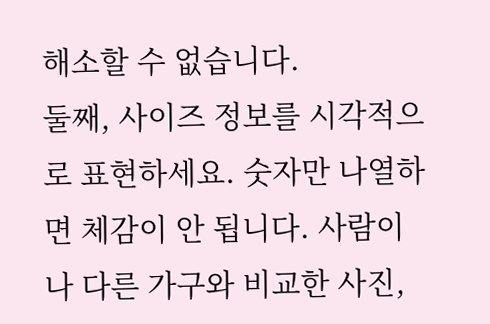해소할 수 없습니다.
둘째, 사이즈 정보를 시각적으로 표현하세요. 숫자만 나열하면 체감이 안 됩니다. 사람이나 다른 가구와 비교한 사진,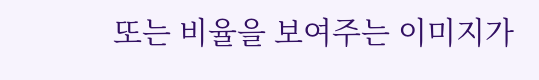또는 비율을 보여주는 이미지가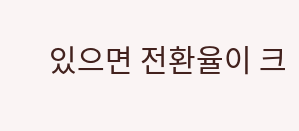있으면 전환율이 크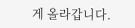게 올라갑니다.